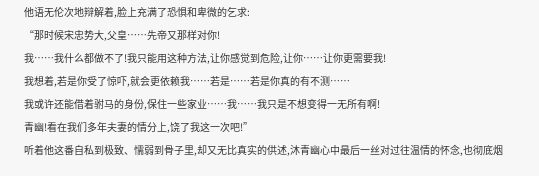他语无伦次地辩解着,脸上充满了恐惧和卑微的乞求:
“那时候宋忠势大,父皇……先帝又那样对你!
我……我什么都做不了!我只能用这种方法,让你感觉到危险,让你……让你更需要我!
我想着,若是你受了惊吓,就会更依赖我……若是……若是你真的有不测……
我或许还能借着驸马的身份,保住一些家业……我……我只是不想变得一无所有啊!
青幽!看在我们多年夫妻的情分上,饶了我这一次吧!”
听着他这番自私到极致、懦弱到骨子里,却又无比真实的供述,沐青幽心中最后一丝对过往温情的怀念,也彻底烟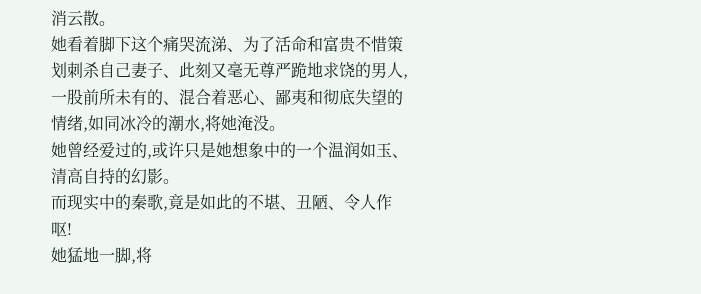消云散。
她看着脚下这个痛哭流涕、为了活命和富贵不惜策划刺杀自己妻子、此刻又毫无尊严跪地求饶的男人,
一股前所未有的、混合着恶心、鄙夷和彻底失望的情绪,如同冰冷的潮水,将她淹没。
她曾经爱过的,或许只是她想象中的一个温润如玉、清高自持的幻影。
而现实中的秦歌,竟是如此的不堪、丑陋、令人作呕!
她猛地一脚,将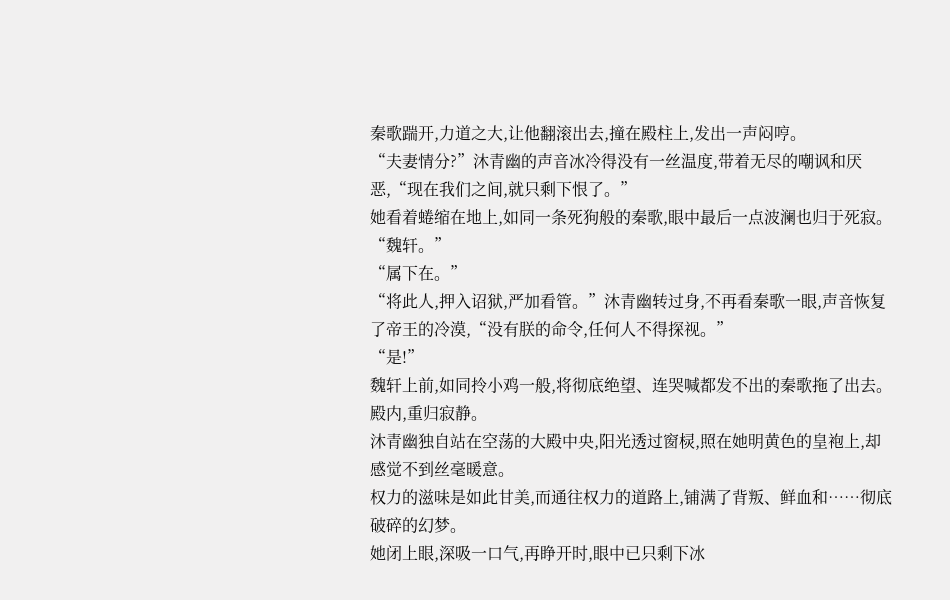秦歌踹开,力道之大,让他翻滚出去,撞在殿柱上,发出一声闷哼。
“夫妻情分?”沐青幽的声音冰冷得没有一丝温度,带着无尽的嘲讽和厌恶,“现在我们之间,就只剩下恨了。”
她看着蜷缩在地上,如同一条死狗般的秦歌,眼中最后一点波澜也归于死寂。
“魏轩。”
“属下在。”
“将此人,押入诏狱,严加看管。”沐青幽转过身,不再看秦歌一眼,声音恢复了帝王的冷漠,“没有朕的命令,任何人不得探视。”
“是!”
魏轩上前,如同拎小鸡一般,将彻底绝望、连哭喊都发不出的秦歌拖了出去。
殿内,重归寂静。
沐青幽独自站在空荡的大殿中央,阳光透过窗棂,照在她明黄色的皇袍上,却感觉不到丝毫暖意。
权力的滋味是如此甘美,而通往权力的道路上,铺满了背叛、鲜血和……彻底破碎的幻梦。
她闭上眼,深吸一口气,再睁开时,眼中已只剩下冰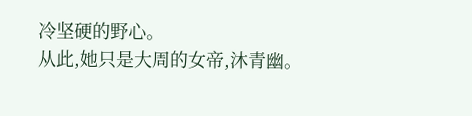冷坚硬的野心。
从此,她只是大周的女帝,沐青幽。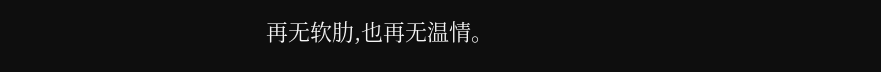再无软肋,也再无温情。